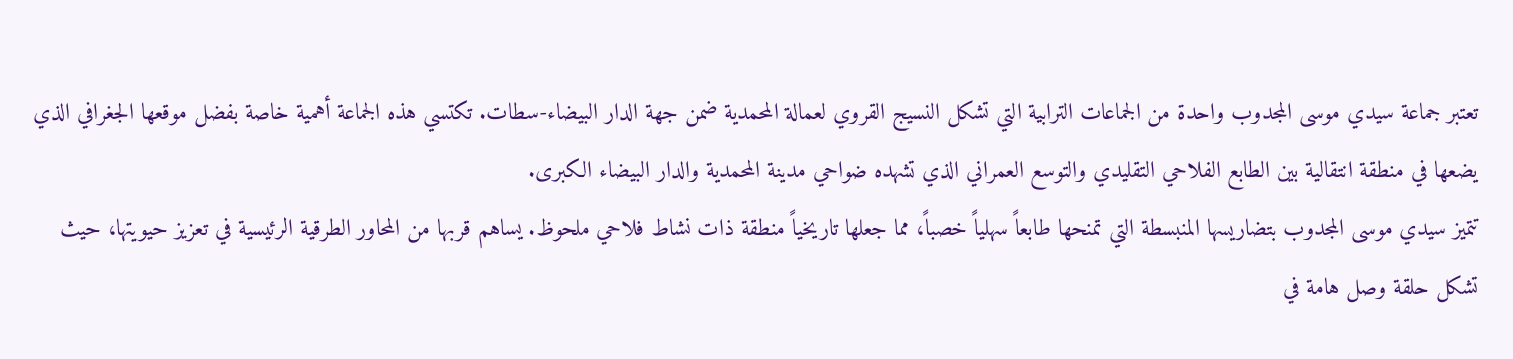تعتبر جماعة سيدي موسى المجدوب واحدة من الجماعات الترابية التي تشكل النسيج القروي لعمالة المحمدية ضمن جهة الدار البيضاء-سطات. تكتسي هذه الجماعة أهمية خاصة بفضل موقعها الجغرافي الذي يضعها في منطقة انتقالية بين الطابع الفلاحي التقليدي والتوسع العمراني الذي تشهده ضواحي مدينة المحمدية والدار البيضاء الكبرى.
تتميز سيدي موسى المجدوب بتضاريسها المنبسطة التي تمنحها طابعاً سهلياً خصباً، مما جعلها تاريخياً منطقة ذات نشاط فلاحي ملحوظ. يساهم قربها من المحاور الطرقية الرئيسية في تعزيز حيويتها، حيث تشكل حلقة وصل هامة في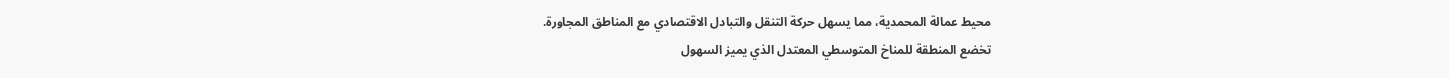محيط عمالة المحمدية، مما يسهل حركة التنقل والتبادل الاقتصادي مع المناطق المجاورة.
تخضع المنطقة للمناخ المتوسطي المعتدل الذي يميز السهول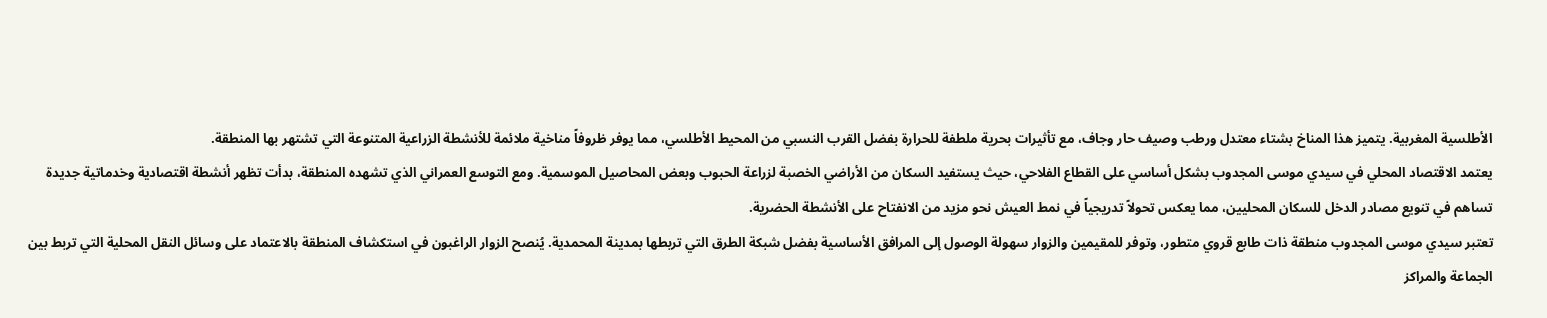الأطلسية المغربية. يتميز هذا المناخ بشتاء معتدل ورطب وصيف حار وجاف، مع تأثيرات بحرية ملطفة للحرارة بفضل القرب النسبي من المحيط الأطلسي، مما يوفر ظروفاً مناخية ملائمة للأنشطة الزراعية المتنوعة التي تشتهر بها المنطقة.
يعتمد الاقتصاد المحلي في سيدي موسى المجدوب بشكل أساسي على القطاع الفلاحي، حيث يستفيد السكان من الأراضي الخصبة لزراعة الحبوب وبعض المحاصيل الموسمية. ومع التوسع العمراني الذي تشهده المنطقة، بدأت تظهر أنشطة اقتصادية وخدماتية جديدة تساهم في تنويع مصادر الدخل للسكان المحليين، مما يعكس تحولاً تدريجياً في نمط العيش نحو مزيد من الانفتاح على الأنشطة الحضرية.
تعتبر سيدي موسى المجدوب منطقة ذات طابع قروي متطور، وتوفر للمقيمين والزوار سهولة الوصول إلى المرافق الأساسية بفضل شبكة الطرق التي تربطها بمدينة المحمدية. يُنصح الزوار الراغبون في استكشاف المنطقة بالاعتماد على وسائل النقل المحلية التي تربط بين الجماعة والمراكز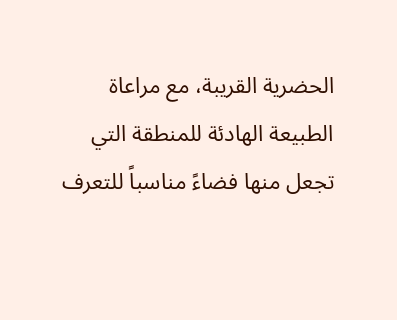الحضرية القريبة، مع مراعاة الطبيعة الهادئة للمنطقة التي تجعل منها فضاءً مناسباً للتعرف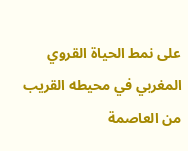على نمط الحياة القروي المغربي في محيطه القريب من العاصمة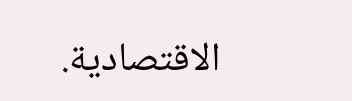الاقتصادية.